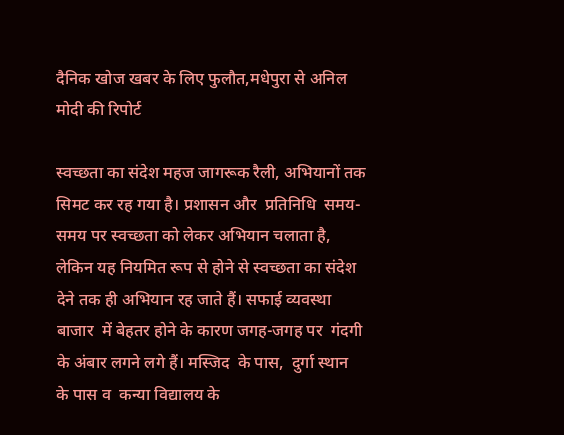दैनिक खोज खबर के लिए फुलौत,मधेपुरा से अनिल मोदी की रिपोर्ट

स्वच्छता का संदेश महज जागरूक रैली, अभियानों तक सिमट कर रह गया है। प्रशासन और  प्रतिनिधि  समय-समय पर स्वच्छता को लेकर अभियान चलाता है, लेकिन यह नियमित रूप से होने से स्वच्छता का संदेश देने तक ही अभियान रह जाते हैं। सफाई व्यवस्था बाजार  में बेहतर होने के कारण जगह-जगह पर  गंदगी के अंबार लगने लगे हैं। मस्जिद  के पास,  दुर्गा स्थान  के पास व  कन्या विद्यालय के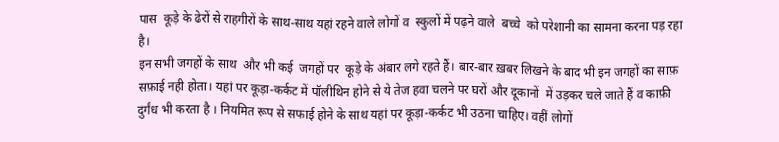पास  कूड़े के ढेरों से राहगीरों के साथ-साथ यहां रहने वाले लोगों व  स्कुलों में पढ़ने वाले  बच्चे  को परेशानी का सामना करना पड़ रहा है।
इन सभी जगहों के साथ  और भी कई  जगहों पर  कूड़े के अंबार लगे रहते हैं। बार-बार ख़बर लिखने के बाद भी इन जगहों का साफ़ सफ़ाई नही होता। यहां पर कूड़ा-कर्कट में पॉलीथिन होने से ये तेज हवा चलने पर घरों और दूकानों  में उड़कर चले जाते हैं व काफ़ी दुर्गंध भी करता है । नियमित रूप से सफाई होने के साथ यहां पर कूड़ा-कर्कट भी उठना चाहिए। वहीं लोगों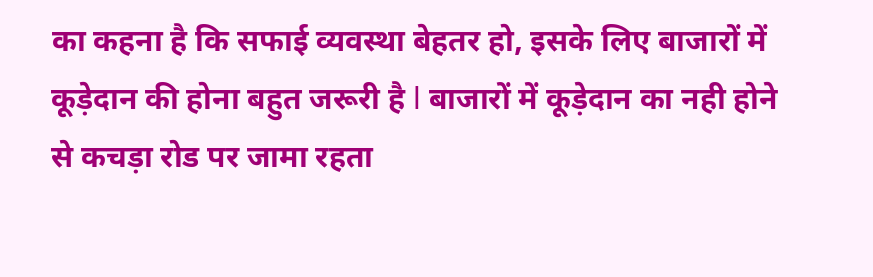का कहना है कि सफाई व्यवस्था बेहतर हो, इसके लिए बाजारों में कूड़ेदान की होना बहुत जरूरी है l बाजारों में कूड़ेदान का नही होने से कचड़ा रोड पर जामा रहता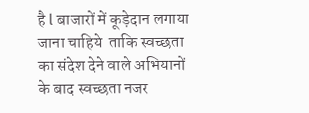है l बाजारों में कूड़ेदान लगाया जाना चाहिये  ताकि स्वच्छता का संदेश देने वाले अभियानों के बाद स्वच्छता नजर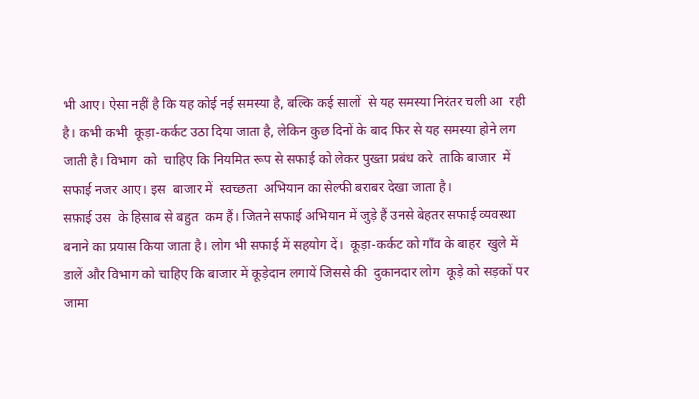भी आए। ऐसा नहीं है कि यह कोई नई समस्या है, बल्कि कई सालों  से यह समस्या निरंतर चली आ  रही है। कभी कभी  कूड़ा-कर्कट उठा दिया जाता है, लेकिन कुछ दिनों के बाद फिर से यह समस्या होने लग जाती है। विभाग  को  चाहिए कि नियमित रूप से सफाई को लेकर पुख्ता प्रबंध करे  ताकि बाजार  में सफाई नजर आए। इस  बाजार में  स्वच्छता  अभियान का सेल्फी बराबर देखा जाता है।
सफ़ाई उस  के हिसाब से बहुत  कम हैं। जितने सफाई अभियान में जुड़े हैं उनसे बेहतर सफाई व्यवस्था बनाने का प्रयास किया जाता है। लोग भी सफाई में सहयोग दें।  कूड़ा-कर्कट को गाँव के बाहर  खुले में डालें और विभाग को चाहिए कि बाजार में कूड़ेदान लगायें जिससे की  दुकानदार लोग  कूड़े को सड़कों पर जामा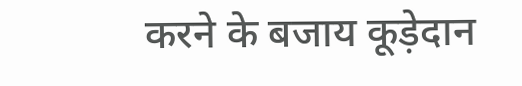करने के बजाय कूड़ेदान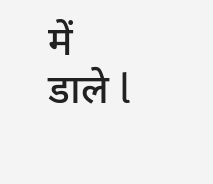में  डाले l